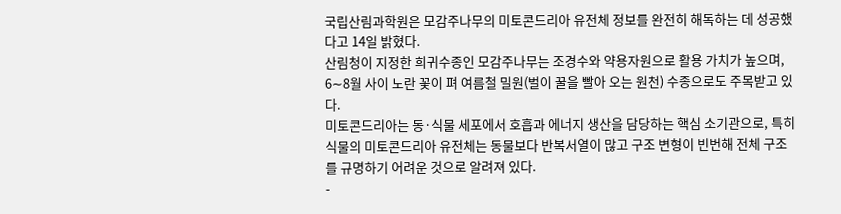국립산림과학원은 모감주나무의 미토콘드리아 유전체 정보를 완전히 해독하는 데 성공했다고 14일 밝혔다.
산림청이 지정한 희귀수종인 모감주나무는 조경수와 약용자원으로 활용 가치가 높으며, 6∼8월 사이 노란 꽃이 펴 여름철 밀원(벌이 꿀을 빨아 오는 원천) 수종으로도 주목받고 있다.
미토콘드리아는 동·식물 세포에서 호흡과 에너지 생산을 담당하는 핵심 소기관으로, 특히 식물의 미토콘드리아 유전체는 동물보다 반복서열이 많고 구조 변형이 빈번해 전체 구조를 규명하기 어려운 것으로 알려져 있다.
-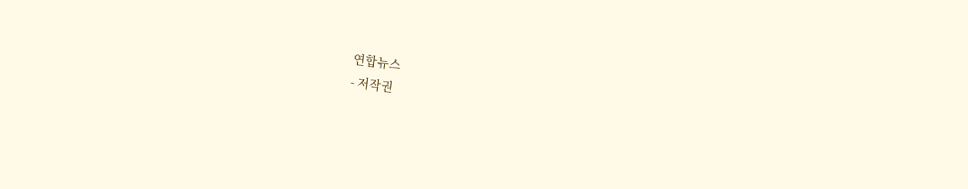연합뉴스
- 저작권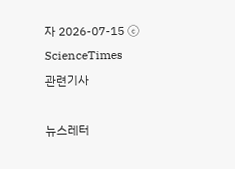자 2026-07-15 ⓒ ScienceTimes
관련기사

뉴스레터